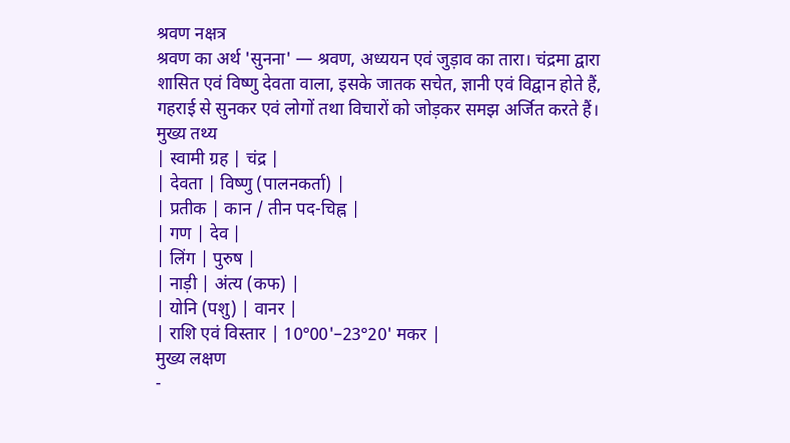श्रवण नक्षत्र
श्रवण का अर्थ 'सुनना' — श्रवण, अध्ययन एवं जुड़ाव का तारा। चंद्रमा द्वारा शासित एवं विष्णु देवता वाला, इसके जातक सचेत, ज्ञानी एवं विद्वान होते हैं, गहराई से सुनकर एवं लोगों तथा विचारों को जोड़कर समझ अर्जित करते हैं।
मुख्य तथ्य
| स्वामी ग्रह | चंद्र |
| देवता | विष्णु (पालनकर्ता) |
| प्रतीक | कान / तीन पद-चिह्न |
| गण | देव |
| लिंग | पुरुष |
| नाड़ी | अंत्य (कफ) |
| योनि (पशु) | वानर |
| राशि एवं विस्तार | 10°00'–23°20' मकर |
मुख्य लक्षण
-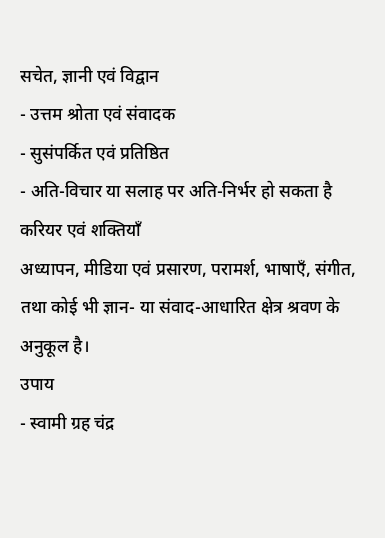सचेत, ज्ञानी एवं विद्वान
- उत्तम श्रोता एवं संवादक
- सुसंपर्कित एवं प्रतिष्ठित
- अति-विचार या सलाह पर अति-निर्भर हो सकता है
करियर एवं शक्तियाँ
अध्यापन, मीडिया एवं प्रसारण, परामर्श, भाषाएँ, संगीत, तथा कोई भी ज्ञान- या संवाद-आधारित क्षेत्र श्रवण के अनुकूल है।
उपाय
- स्वामी ग्रह चंद्र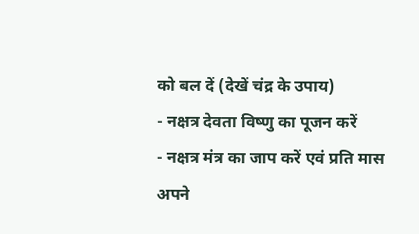को बल दें (देखें चंद्र के उपाय)
- नक्षत्र देवता विष्णु का पूजन करें
- नक्षत्र मंत्र का जाप करें एवं प्रति मास अपने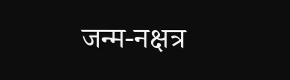जन्म-नक्षत्र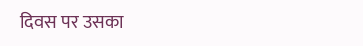दिवस पर उसका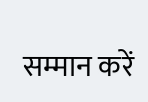सम्मान करें